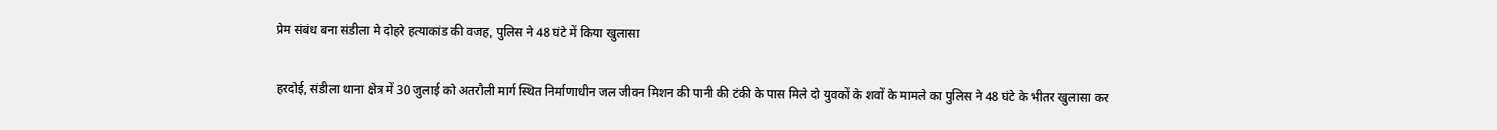प्रेम संबंध बना संडीला मे दोहरे हत्याकांड की वजह, पुलिस ने 48 घंटे में किया खुलासा

हरदोई, संडीला थाना क्षेत्र में 30 जुलाई को अतरौली मार्ग स्थित निर्माणाधीन जल जीवन मिशन की पानी की टंकी के पास मिले दो युवकों के शवों के मामले का पुलिस ने 48 घंटे के भीतर खुलासा कर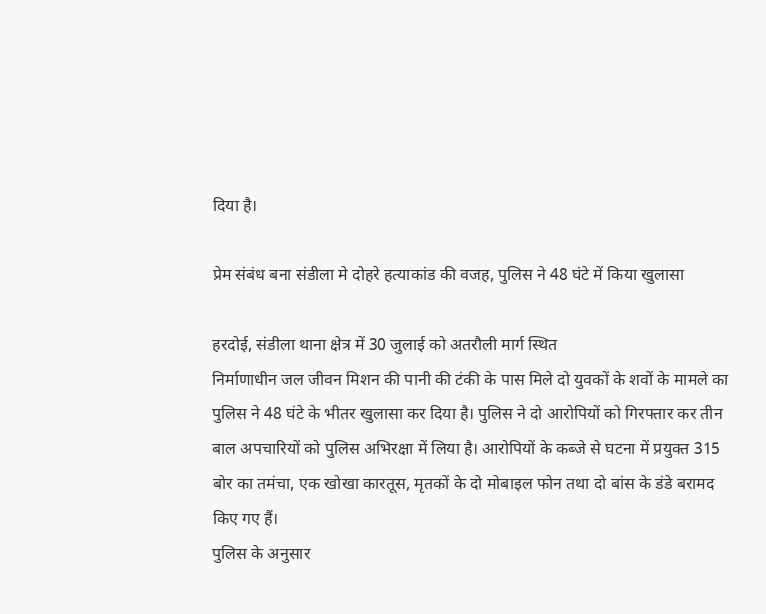दिया है।

प्रेम संबंध बना संडीला मे दोहरे हत्याकांड की वजह, पुलिस ने 48 घंटे में किया खुलासा

हरदोई, संडीला थाना क्षेत्र में 30 जुलाई को अतरौली मार्ग स्थित
निर्माणाधीन जल जीवन मिशन की पानी की टंकी के पास मिले दो युवकों के शवों के मामले का
पुलिस ने 48 घंटे के भीतर खुलासा कर दिया है। पुलिस ने दो आरोपियों को गिरफ्तार कर तीन
बाल अपचारियों को पुलिस अभिरक्षा में लिया है। आरोपियों के कब्जे से घटना में प्रयुक्त 315
बोर का तमंचा, एक खोखा कारतूस, मृतकों के दो मोबाइल फोन तथा दो बांस के डंडे बरामद
किए गए हैं।
पुलिस के अनुसार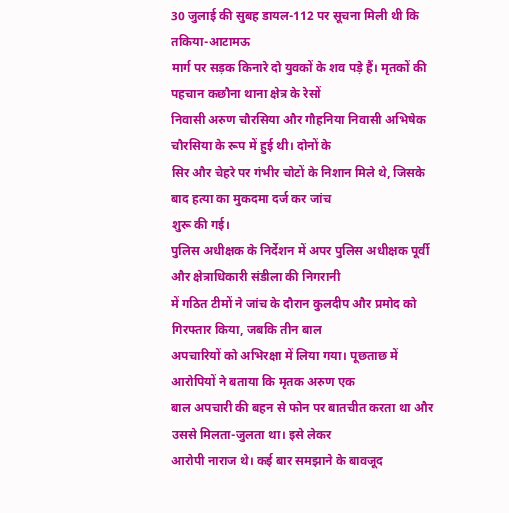30 जुलाई की सुबह डायल-112 पर सूचना मिली थी कि तकिया-आटामऊ
मार्ग पर सड़क किनारे दो युवकों के शव पड़े हैं। मृतकों की पहचान कछौना थाना क्षेत्र के रेसों
निवासी अरुण चौरसिया और गौहनिया निवासी अभिषेक चौरसिया के रूप में हुई थी। दोनों के
सिर और चेहरे पर गंभीर चोटों के निशान मिले थे, जिसके बाद हत्या का मुकदमा दर्ज कर जांच
शुरू की गई।
पुलिस अधीक्षक के निर्देशन में अपर पुलिस अधीक्षक पूर्वी और क्षेत्राधिकारी संडीला की निगरानी
में गठित टीमों ने जांच के दौरान कुलदीप और प्रमोद को गिरफ्तार किया, जबकि तीन बाल
अपचारियों को अभिरक्षा में लिया गया। पूछताछ में आरोपियों ने बताया कि मृतक अरुण एक
बाल अपचारी की बहन से फोन पर बातचीत करता था और उससे मिलता-जुलता था। इसे लेकर
आरोपी नाराज थे। कई बार समझाने के बावजूद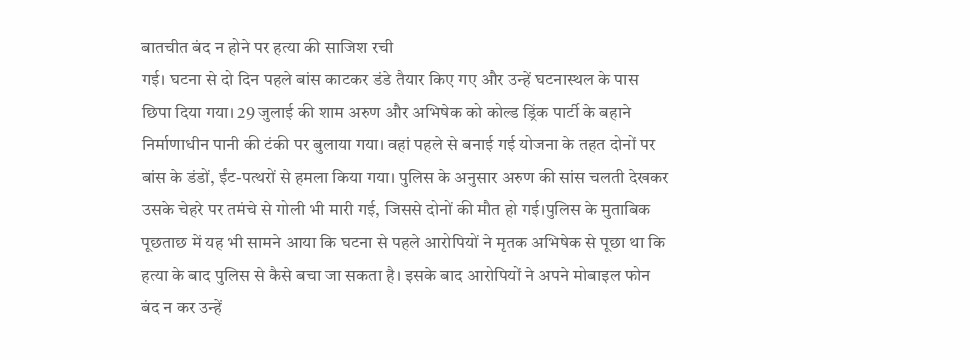बातचीत बंद न होने पर हत्या की साजिश रची
गई। घटना से दो दिन पहले बांस काटकर डंडे तैयार किए गए और उन्हें घटनास्थल के पास
छिपा दिया गया। 29 जुलाई की शाम अरुण और अभिषेक को कोल्ड ड्रिंक पार्टी के बहाने
निर्माणाधीन पानी की टंकी पर बुलाया गया। वहां पहले से बनाई गई योजना के तहत दोनों पर
बांस के डंडों, ईंट-पत्थरों से हमला किया गया। पुलिस के अनुसार अरुण की सांस चलती देखकर
उसके चेहरे पर तमंचे से गोली भी मारी गई, जिससे दोनों की मौत हो गई।पुलिस के मुताबिक
पूछताछ में यह भी सामने आया कि घटना से पहले आरोपियों ने मृतक अभिषेक से पूछा था कि
हत्या के बाद पुलिस से कैसे बचा जा सकता है। इसके बाद आरोपियों ने अपने मोबाइल फोन
बंद न कर उन्हें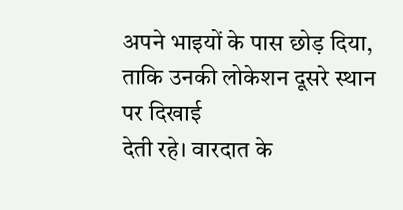अपने भाइयों के पास छोड़ दिया, ताकि उनकी लोकेशन दूसरे स्थान पर दिखाई
देती रहे। वारदात के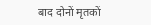बाद दोनों मृतकों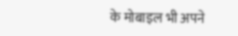के मोबाइल भी अपने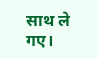साथ ले गए।